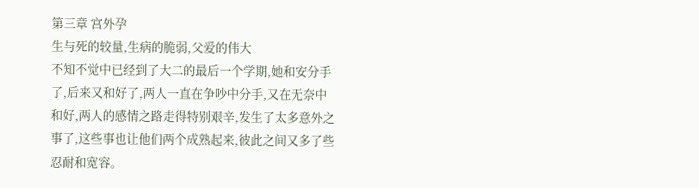第三章 宫外孕
生与死的较量,生病的脆弱,父爱的伟大
不知不觉中已经到了大二的最后一个学期,她和安分手了,后来又和好了,两人一直在争吵中分手,又在无奈中和好,两人的感情之路走得特别艰辛,发生了太多意外之事了,这些事也让他们两个成熟起来,彼此之间又多了些忍耐和宽容。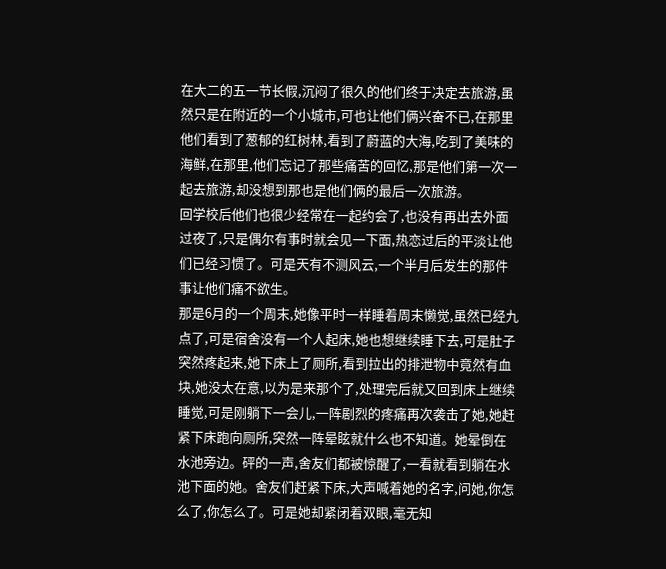在大二的五一节长假,沉闷了很久的他们终于决定去旅游,虽然只是在附近的一个小城市,可也让他们俩兴奋不已,在那里他们看到了葱郁的红树林,看到了蔚蓝的大海,吃到了美味的海鲜,在那里,他们忘记了那些痛苦的回忆,那是他们第一次一起去旅游,却没想到那也是他们俩的最后一次旅游。
回学校后他们也很少经常在一起约会了,也没有再出去外面过夜了,只是偶尔有事时就会见一下面,热恋过后的平淡让他们已经习惯了。可是天有不测风云,一个半月后发生的那件事让他们痛不欲生。
那是6月的一个周末,她像平时一样睡着周末懒觉,虽然已经九点了,可是宿舍没有一个人起床,她也想继续睡下去,可是肚子突然疼起来,她下床上了厕所,看到拉出的排泄物中竟然有血块,她没太在意,以为是来那个了,处理完后就又回到床上继续睡觉,可是刚躺下一会儿,一阵剧烈的疼痛再次袭击了她,她赶紧下床跑向厕所,突然一阵晕眩就什么也不知道。她晕倒在水池旁边。砰的一声,舍友们都被惊醒了,一看就看到躺在水池下面的她。舍友们赶紧下床,大声喊着她的名字,问她,你怎么了,你怎么了。可是她却紧闭着双眼,毫无知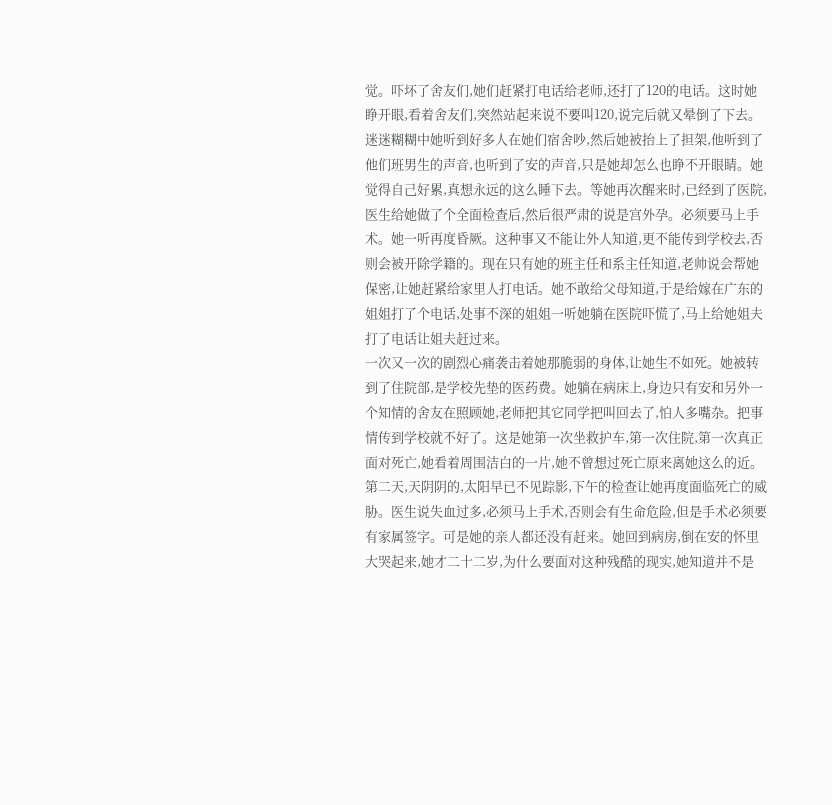觉。吓坏了舍友们,她们赶紧打电话给老师,还打了120的电话。这时她睁开眼,看着舍友们,突然站起来说不要叫120,说完后就又晕倒了下去。迷迷糊糊中她听到好多人在她们宿舍吵,然后她被抬上了担架,他听到了他们班男生的声音,也听到了安的声音,只是她却怎么也睁不开眼睛。她觉得自己好累,真想永远的这么睡下去。等她再次醒来时,已经到了医院,医生给她做了个全面检查后,然后很严肃的说是宫外孕。必须要马上手术。她一听再度昏厥。这种事又不能让外人知道,更不能传到学校去,否则会被开除学籍的。现在只有她的班主任和系主任知道,老帅说会帮她保密,让她赶紧给家里人打电话。她不敢给父母知道,于是给嫁在广东的姐姐打了个电话,处事不深的姐姐一听她躺在医院吓慌了,马上给她姐夫打了电话让姐夫赶过来。
一次又一次的剧烈心痛袭击着她那脆弱的身体,让她生不如死。她被转到了住院部,是学校先垫的医药费。她躺在病床上,身边只有安和另外一个知情的舍友在照顾她,老师把其它同学把叫回去了,怕人多嘴杂。把事情传到学校就不好了。这是她第一次坐救护车,第一次住院,第一次真正面对死亡,她看着周围洁白的一片,她不曾想过死亡原来离她这么的近。
第二天,天阴阴的,太阳早已不见踪影,下午的检查让她再度面临死亡的威胁。医生说失血过多,必须马上手术,否则会有生命危险,但是手术必须要有家属签字。可是她的亲人都还没有赶来。她回到病房,倒在安的怀里大哭起来,她才二十二岁,为什么要面对这种残酷的现实,她知道并不是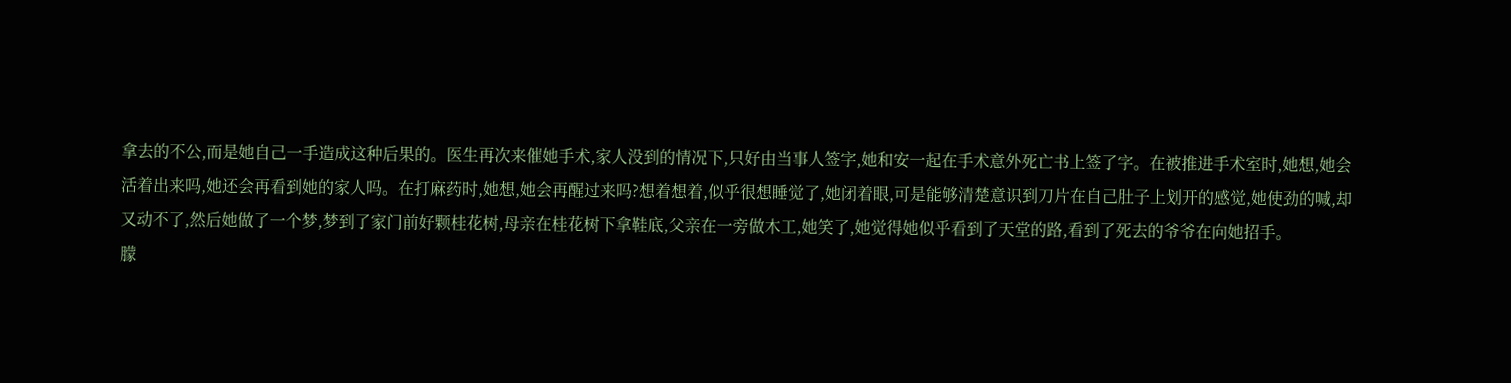拿去的不公,而是她自己一手造成这种后果的。医生再次来催她手术,家人没到的情况下,只好由当事人签字,她和安一起在手术意外死亡书上签了字。在被推进手术室时,她想,她会活着出来吗,她还会再看到她的家人吗。在打麻药时,她想,她会再醒过来吗?想着想着,似乎很想睡觉了,她闭着眼,可是能够清楚意识到刀片在自己肚子上划开的感觉,她使劲的喊,却又动不了,然后她做了一个梦,梦到了家门前好颗桂花树,母亲在桂花树下拿鞋底,父亲在一旁做木工,她笑了,她觉得她似乎看到了天堂的路,看到了死去的爷爷在向她招手。
朦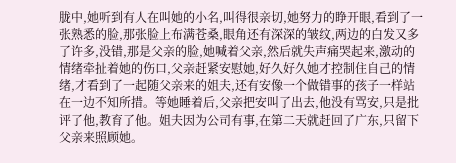胧中,她听到有人在叫她的小名,叫得很亲切,她努力的睁开眼,看到了一张熟悉的脸,那张脸上布满苍桑,眼角还有深深的皱纹,两边的白发又多了许多,没错,那是父亲的脸,她喊着父亲,然后就失声痛哭起来,激动的情绪牵扯着她的伤口,父亲赶紧安慰她,好久好久她才控制住自己的情绪,才看到了一起随父亲来的姐夫,还有安像一个做错事的孩子一样站在一边不知所措。等她睡着后,父亲把安叫了出去,他没有骂安,只是批评了他,教育了他。姐夫因为公司有事,在第二天就赶回了广东,只留下父亲来照顾她。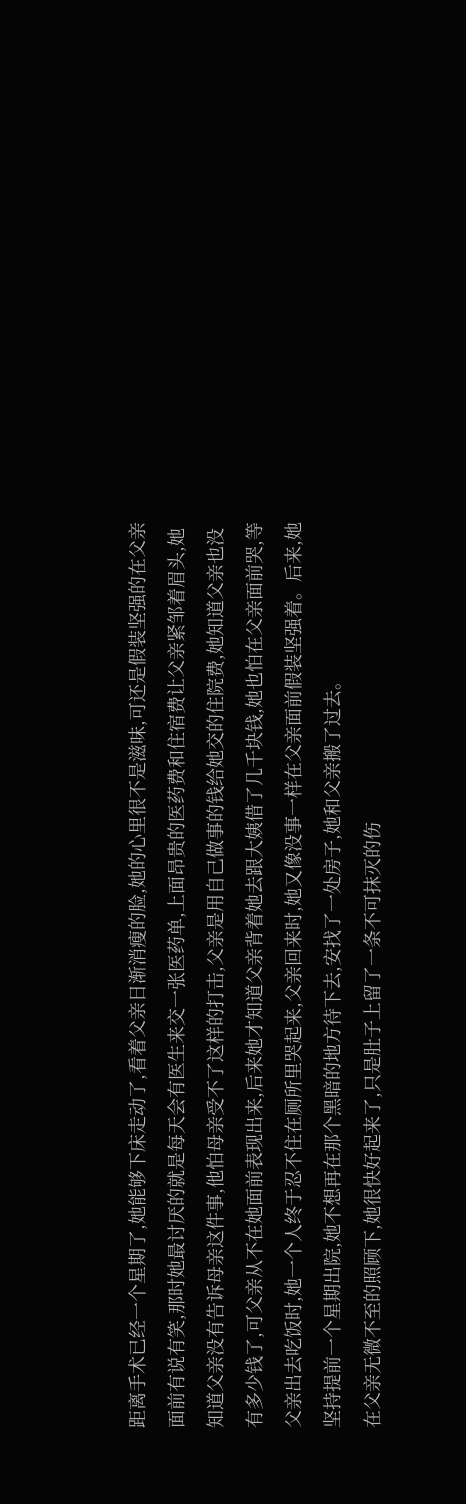距离手术已经一个星期了,她能够下床走动了,看着父亲日渐消瘦的脸,她的心里很不是滋味,可还是假装坚强的在父亲面前有说有笑,那时她最讨厌的就是每天会有医生来交一张医药单,上面昂贵的医药费和住宿费让父亲紧邹着眉头,她知道父亲没有告诉母亲这件事,他怕母亲受不了这样的打击,父亲是用自己做事的钱给她交的住院费,她知道父亲也没有多少钱了,可父亲从不在她面前表现出来,后来她才知道父亲背着她去跟大姨借了几千块钱,她也怕在父亲面前哭,等父亲出去吃饭时,她一个人终于忍不住在厕所里哭起来,父亲回来时,她又像没事一样在父亲面前假装坚强着。后来,她坚持提前一个星期出院,她不想再在那个黑暗的地方待下去,安找了一处房子,她和父亲搬了过去。
在父亲无微不至的照顾下,她很快好起来了,只是肚子上留了一条不可抹灭的伤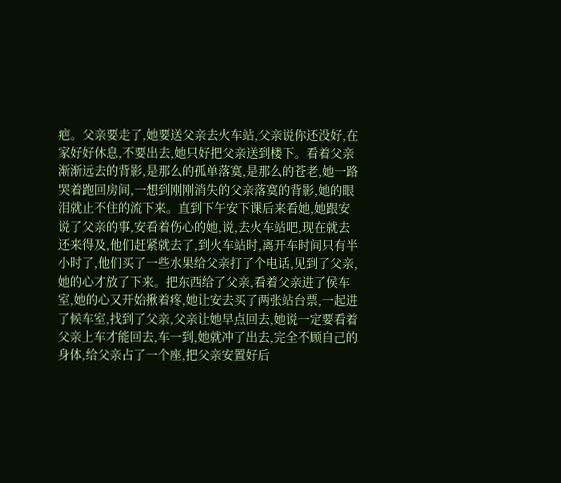疤。父亲要走了,她要送父亲去火车站,父亲说你还没好,在家好好休息,不要出去,她只好把父亲送到楼下。看着父亲渐渐远去的背影,是那么的孤单落寞,是那么的苍老,她一路哭着跑回房间,一想到刚刚消失的父亲落寞的背影,她的眼泪就止不住的流下来。直到下午安下课后来看她,她跟安说了父亲的事,安看着伤心的她,说,去火车站吧,现在就去还来得及,他们赶紧就去了,到火车站时,离开车时间只有半小时了,他们买了一些水果给父亲打了个电话,见到了父亲,她的心才放了下来。把东西给了父亲,看着父亲进了侯车室,她的心又开始揪着疼,她让安去买了两张站台票,一起进了候车室,找到了父亲,父亲让她早点回去,她说一定要看着父亲上车才能回去,车一到,她就冲了出去,完全不顾自己的身体,给父亲占了一个座,把父亲安置好后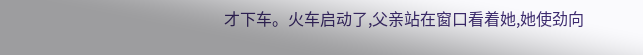才下车。火车启动了,父亲站在窗口看着她,她使劲向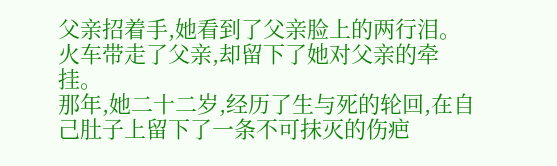父亲招着手,她看到了父亲脸上的两行泪。火车带走了父亲,却留下了她对父亲的牵挂。
那年,她二十二岁,经历了生与死的轮回,在自己肚子上留下了一条不可抹灭的伤疤